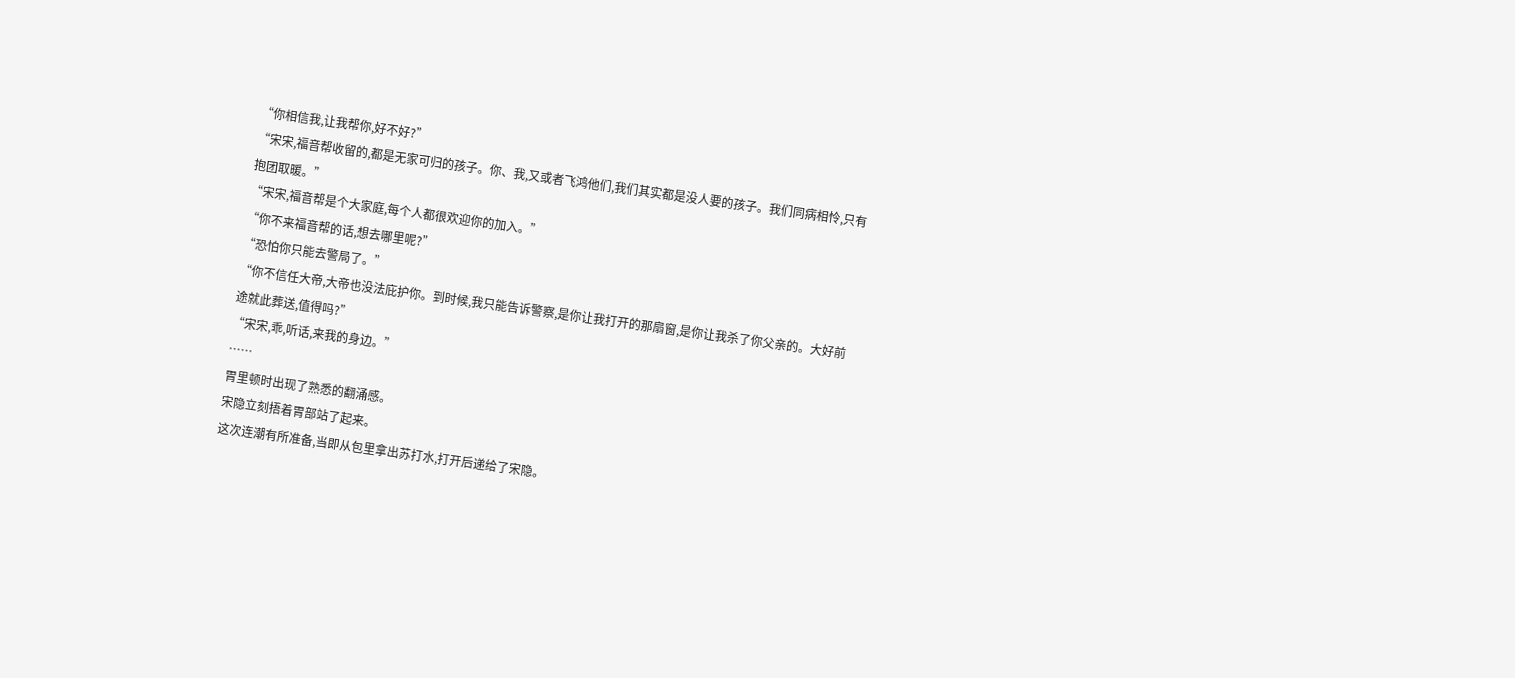“你相信我,让我帮你,好不好?”
“宋宋,福音帮收留的,都是无家可归的孩子。你、我,又或者飞鸿他们,我们其实都是没人要的孩子。我们同病相怜,只有抱团取暖。”
“宋宋,福音帮是个大家庭,每个人都很欢迎你的加入。”
“你不来福音帮的话,想去哪里呢?”
“恐怕你只能去警局了。”
“你不信任大帝,大帝也没法庇护你。到时候,我只能告诉警察,是你让我打开的那扇窗,是你让我杀了你父亲的。大好前途就此葬送,值得吗?”
“宋宋,乖,听话,来我的身边。”
……
胃里顿时出现了熟悉的翻涌感。
宋隐立刻捂着胃部站了起来。
这次连潮有所准备,当即从包里拿出苏打水,打开后递给了宋隐。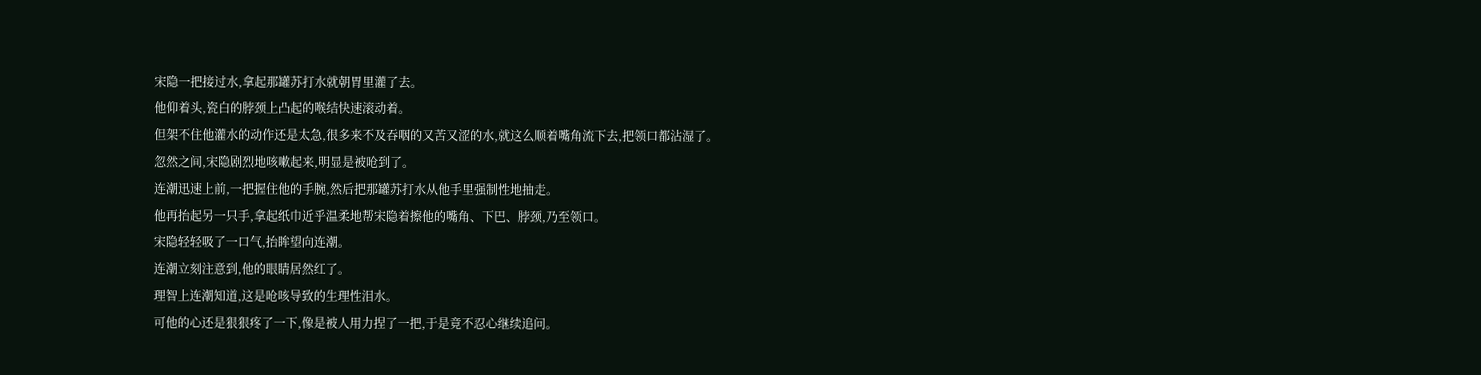宋隐一把接过水,拿起那罐苏打水就朝胃里灌了去。
他仰着头,瓷白的脖颈上凸起的喉结快速滚动着。
但架不住他灌水的动作还是太急,很多来不及吞咽的又苦又涩的水,就这么顺着嘴角流下去,把领口都沾湿了。
忽然之间,宋隐剧烈地咳嗽起来,明显是被呛到了。
连潮迅速上前,一把握住他的手腕,然后把那罐苏打水从他手里强制性地抽走。
他再抬起另一只手,拿起纸巾近乎温柔地帮宋隐着擦他的嘴角、下巴、脖颈,乃至领口。
宋隐轻轻吸了一口气,抬眸望向连潮。
连潮立刻注意到,他的眼睛居然红了。
理智上连潮知道,这是呛咳导致的生理性泪水。
可他的心还是狠狠疼了一下,像是被人用力捏了一把,于是竟不忍心继续追问。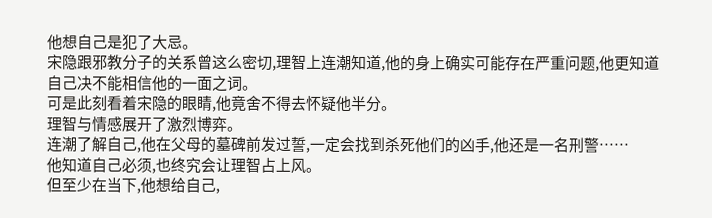他想自己是犯了大忌。
宋隐跟邪教分子的关系曾这么密切,理智上连潮知道,他的身上确实可能存在严重问题,他更知道自己决不能相信他的一面之词。
可是此刻看着宋隐的眼睛,他竟舍不得去怀疑他半分。
理智与情感展开了激烈博弈。
连潮了解自己,他在父母的墓碑前发过誓,一定会找到杀死他们的凶手,他还是一名刑警……
他知道自己必须,也终究会让理智占上风。
但至少在当下,他想给自己,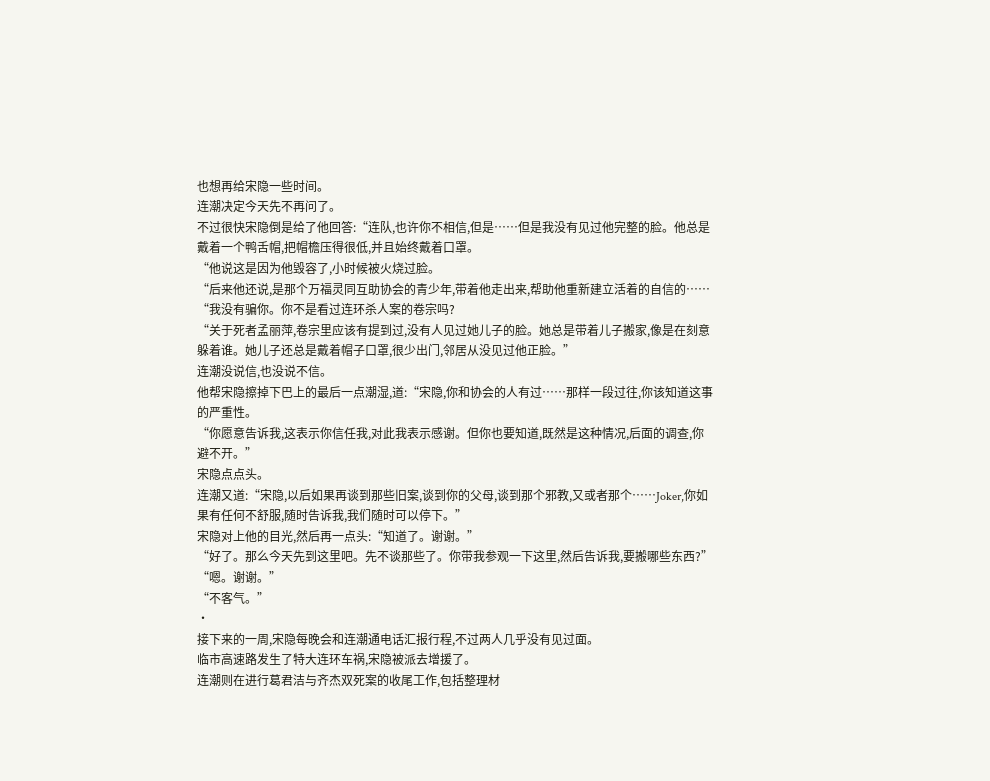也想再给宋隐一些时间。
连潮决定今天先不再问了。
不过很快宋隐倒是给了他回答:“连队,也许你不相信,但是……但是我没有见过他完整的脸。他总是戴着一个鸭舌帽,把帽檐压得很低,并且始终戴着口罩。
“他说这是因为他毁容了,小时候被火烧过脸。
“后来他还说,是那个万福灵同互助协会的青少年,带着他走出来,帮助他重新建立活着的自信的……
“我没有骗你。你不是看过连环杀人案的卷宗吗?
“关于死者孟丽萍,卷宗里应该有提到过,没有人见过她儿子的脸。她总是带着儿子搬家,像是在刻意躲着谁。她儿子还总是戴着帽子口罩,很少出门,邻居从没见过他正脸。”
连潮没说信,也没说不信。
他帮宋隐擦掉下巴上的最后一点潮湿,道:“宋隐,你和协会的人有过……那样一段过往,你该知道这事的严重性。
“你愿意告诉我,这表示你信任我,对此我表示感谢。但你也要知道,既然是这种情况,后面的调查,你避不开。”
宋隐点点头。
连潮又道:“宋隐,以后如果再谈到那些旧案,谈到你的父母,谈到那个邪教,又或者那个……Joker,你如果有任何不舒服,随时告诉我,我们随时可以停下。”
宋隐对上他的目光,然后再一点头:“知道了。谢谢。”
“好了。那么今天先到这里吧。先不谈那些了。你带我参观一下这里,然后告诉我,要搬哪些东西?”
“嗯。谢谢。”
“不客气。”
·
接下来的一周,宋隐每晚会和连潮通电话汇报行程,不过两人几乎没有见过面。
临市高速路发生了特大连环车祸,宋隐被派去增援了。
连潮则在进行葛君洁与齐杰双死案的收尾工作,包括整理材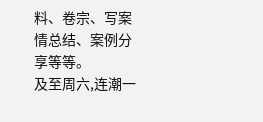料、卷宗、写案情总结、案例分享等等。
及至周六,连潮一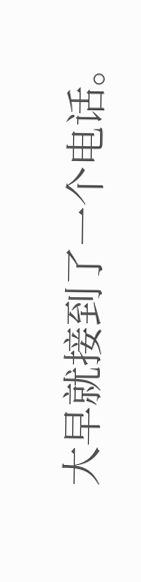大早就接到了一个电话。